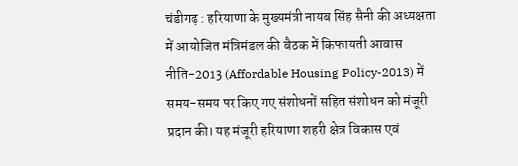चंडीगढ़ : हरियाणा के मुख्यमंत्री नायब सिंह सैनी की अध्यक्षता में आयोजित मंत्रिमंडल की बैठक में किफायती आवास नीति-2013 (Affordable Housing Policy-2013) में समय-समय पर किए गए संशोधनों सहित संशोधन को मंजूरी प्रदान की। यह मंजूरी हरियाणा शहरी क्षेत्र विकास एवं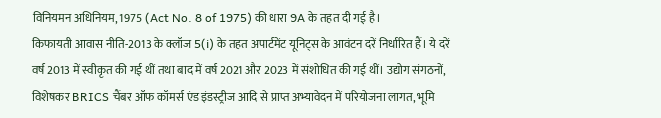विनियमन अधिनियम, 1975 (Act No. 8 of 1975) की धारा 9A के तहत दी गई है।
किफायती आवास नीति-2013 के क्लॉज 5(i) के तहत अपार्टमेंट यूनिट्स के आवंटन दरें निर्धारित हैं। ये दरें वर्ष 2013 में स्वीकृत की गई थीं तथा बाद में वर्ष 2021 और 2023 में संशोधित की गई थीं। उद्योग संगठनों, विशेषकर BRICS चैंबर ऑफ कॉमर्स एंड इंडस्ट्रीज आदि से प्राप्त अभ्यावेदन में परियोजना लागत, भूमि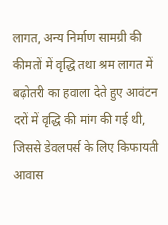लागत, अन्य निर्माण सामग्री की कीमतों में वृद्धि तथा श्रम लागत में बढ़ोतरी का हवाला देते हुए आवंटन दरों में वृद्धि की मांग की गई थी, जिससे डेवलपर्स के लिए किफायती आवास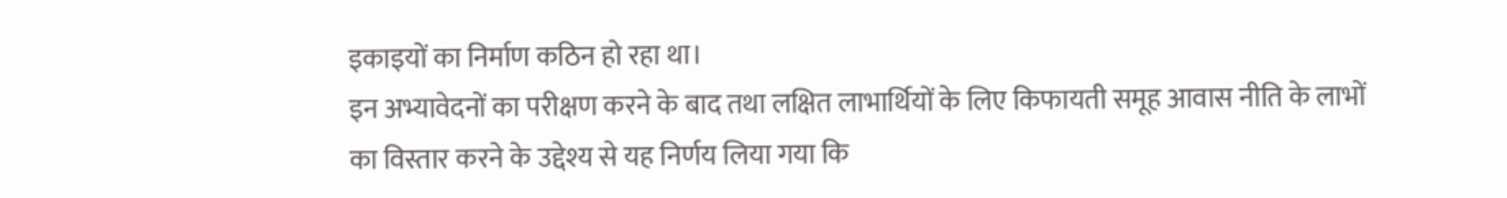इकाइयों का निर्माण कठिन हो रहा था।
इन अभ्यावेदनों का परीक्षण करने के बाद तथा लक्षित लाभार्थियों के लिए किफायती समूह आवास नीति के लाभों का विस्तार करने के उद्देश्य से यह निर्णय लिया गया कि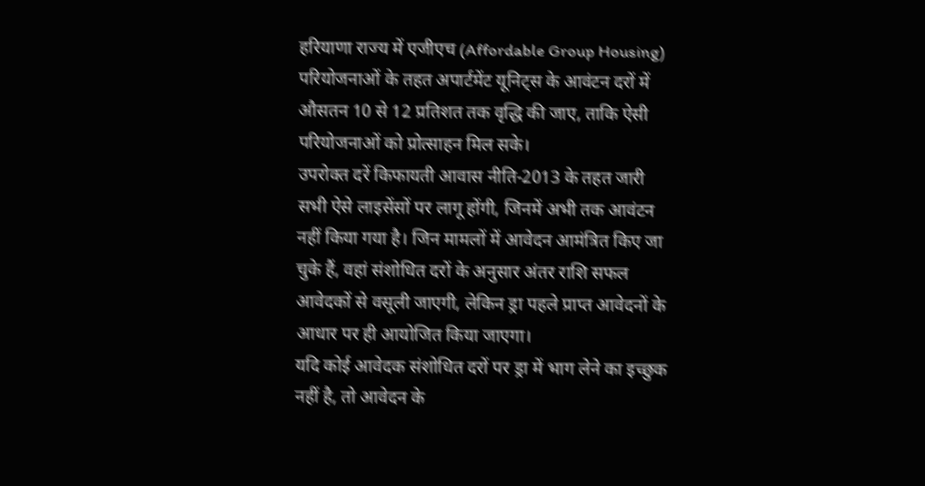हरियाणा राज्य में एजीएच (Affordable Group Housing) परियोजनाओं के तहत अपार्टमेंट यूनिट्स के आवंटन दरों में औसतन 10 से 12 प्रतिशत तक वृद्धि की जाए, ताकि ऐसी परियोजनाओं को प्रोत्साहन मिल सके।
उपरोक्त दरें किफायती आवास नीति-2013 के तहत जारी सभी ऐसे लाइसेंसों पर लागू होंगी, जिनमें अभी तक आवंटन नहीं किया गया है। जिन मामलों में आवेदन आमंत्रित किए जा चुके हैं, वहां संशोधित दरों के अनुसार अंतर राशि सफल आवेदकों से वसूली जाएगी, लेकिन ड्रा पहले प्राप्त आवेदनों के आधार पर ही आयोजित किया जाएगा।
यदि कोई आवेदक संशोधित दरों पर ड्रा में भाग लेने का इच्छुक नहीं है, तो आवेदन के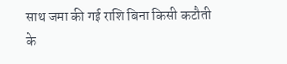साथ जमा की गई राशि बिना किसी कटौती के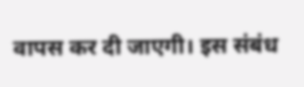वापस कर दी जाएगी। इस संबंध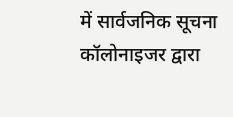में सार्वजनिक सूचना कॉलोनाइजर द्वारा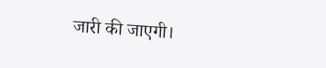जारी की जाएगी।